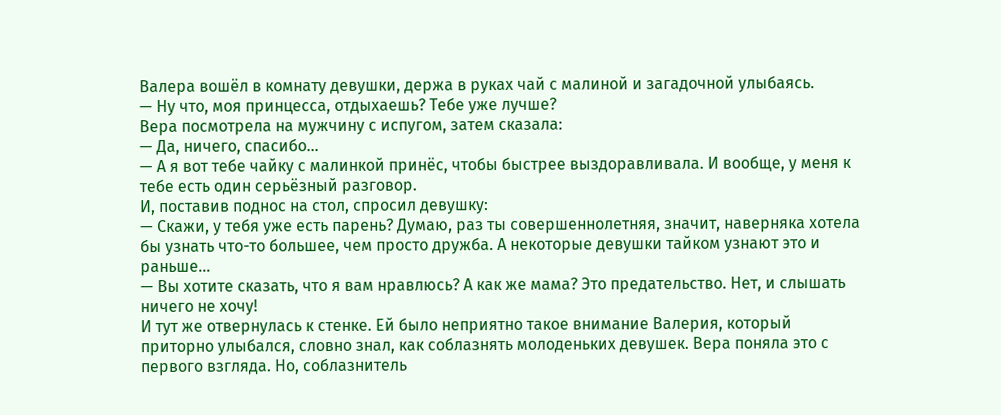Валера вошёл в комнату девушки, держа в руках чай с малиной и загадочной улыбаясь.
— Ну что, моя принцесса, отдыхаешь? Тебе уже лучше?
Вера посмотрела на мужчину с испугом, затем сказала:
— Да, ничего, спасибо…
— А я вот тебе чайку с малинкой принёс, чтобы быстрее выздоравливала. И вообще, у меня к тебе есть один серьёзный разговор.
И, поставив поднос на стол, спросил девушку:
— Скажи, у тебя уже есть парень? Думаю, раз ты совершеннолетняя, значит, наверняка хотела бы узнать что-то большее, чем просто дружба. А некоторые девушки тайком узнают это и раньше…
— Вы хотите сказать, что я вам нравлюсь? А как же мама? Это предательство. Нет, и слышать ничего не хочу!
И тут же отвернулась к стенке. Ей было неприятно такое внимание Валерия, который приторно улыбался, словно знал, как соблазнять молоденьких девушек. Вера поняла это с первого взгляда. Но, соблазнитель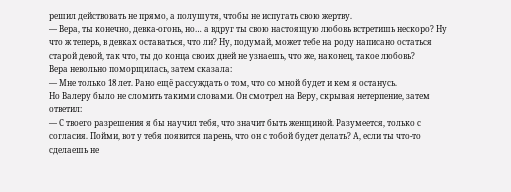решил действовать не прямо, а полушутя, чтобы не испугать свою жертву.
— Вера, ты конечно, девка-огонь, но… а вдруг ты свою настоящую любовь встретишь нескоро? Ну что ж теперь, в девках оставаться, что ли? Ну, подумай, может тебе на роду написано остаться старой девой, так что, ты до конца своих дней не узнаешь, что же, наконец, такое любовь?
Вера невольно поморщилась, затем сказала:
— Мне только 18 лет. Рано ещё рассуждать о том, что со мной будет и кем я останусь.
Но Валеру было не сломить такими словами. Он смотрел на Веру, скрывая нетерпение, затем ответил:
— С твоего разрешения я бы научил тебя, что значит быть женщиной. Разумеется, только с согласия. Пойми, вот у тебя появится парень, что он с тобой будет делать? А, если ты что-то сделаешь не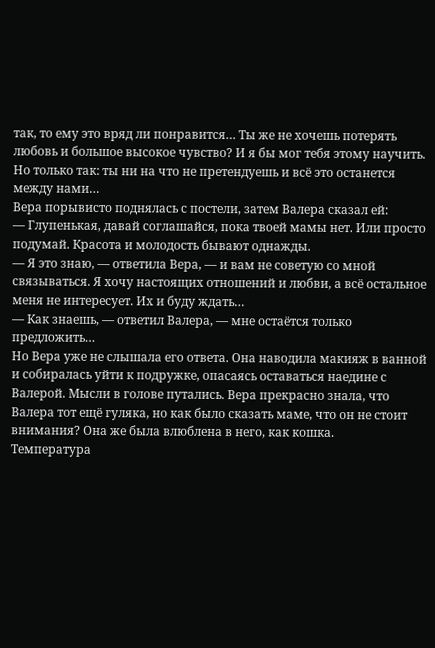так, то ему это вряд ли понравится… Ты же не хочешь потерять любовь и большое высокое чувство? И я бы мог тебя этому научить. Но только так: ты ни на что не претендуешь и всё это останется между нами…
Вера порывисто поднялась с постели, затем Валера сказал ей:
— Глупенькая, давай соглашайся, пока твоей мамы нет. Или просто подумай. Красота и молодость бывают однажды.
— Я это знаю, — ответила Вера, — и вам не советую со мной связываться. Я хочу настоящих отношений и любви, а всё остальное меня не интересует. Их и буду ждать…
— Как знаешь, — ответил Валера, — мне остаётся только предложить…
Но Вера уже не слышала его ответа. Она наводила макияж в ванной и собиралась уйти к подружке, опасаясь оставаться наедине с Валерой. Мысли в голове путались. Вера прекрасно знала, что Валера тот ещё гуляка, но как было сказать маме, что он не стоит внимания? Она же была влюблена в него, как кошка.
Температура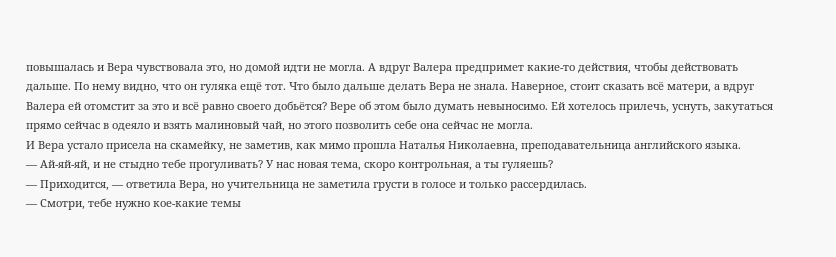повышалась и Вера чувствовала это, но домой идти не могла. А вдруг Валера предпримет какие-то действия, чтобы действовать дальше. По нему видно, что он гуляка ещё тот. Что было дальше делать Вера не знала. Наверное, стоит сказать всё матери, а вдруг Валера ей отомстит за это и всё равно своего добьётся? Вере об этом было думать невыносимо. Ей хотелось прилечь, уснуть, закутаться прямо сейчас в одеяло и взять малиновый чай, но этого позволить себе она сейчас не могла.
И Вера устало присела на скамейку, не заметив, как мимо прошла Наталья Николаевна, преподавательница английского языка.
— Ай-яй-яй, и не стыдно тебе прогуливать? У нас новая тема, скоро контрольная, а ты гуляешь?
— Приходится, — ответила Вера, но учительница не заметила грусти в голосе и только рассердилась.
— Смотри, тебе нужно кое-какие темы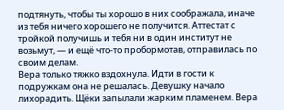подтянуть, чтобы ты хорошо в них соображала, иначе из тебя ничего хорошего не получится. Аттестат с тройкой получишь и тебя ни в один институт не возьмут, — и ещё что-то пробормотав, отправилась по своим делам.
Вера только тяжко вздохнула. Идти в гости к подружкам она не решалась. Девушку начало лихорадить. Щёки запылали жарким пламенем. Вера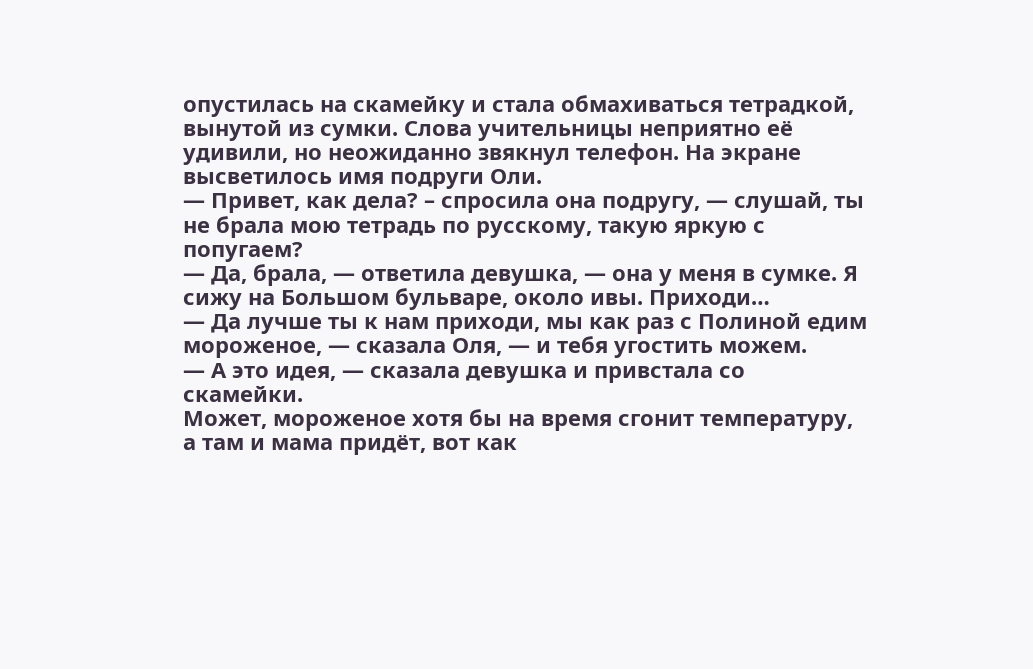опустилась на скамейку и стала обмахиваться тетрадкой, вынутой из сумки. Слова учительницы неприятно её удивили, но неожиданно звякнул телефон. На экране высветилось имя подруги Оли.
— Привет, как дела? – спросила она подругу, — слушай, ты не брала мою тетрадь по русскому, такую яркую с попугаем?
— Да, брала, — ответила девушка, — она у меня в сумке. Я сижу на Большом бульваре, около ивы. Приходи…
— Да лучше ты к нам приходи, мы как раз с Полиной едим мороженое, — сказала Оля, — и тебя угостить можем.
— А это идея, — сказала девушка и привстала со скамейки.
Может, мороженое хотя бы на время сгонит температуру, а там и мама придёт, вот как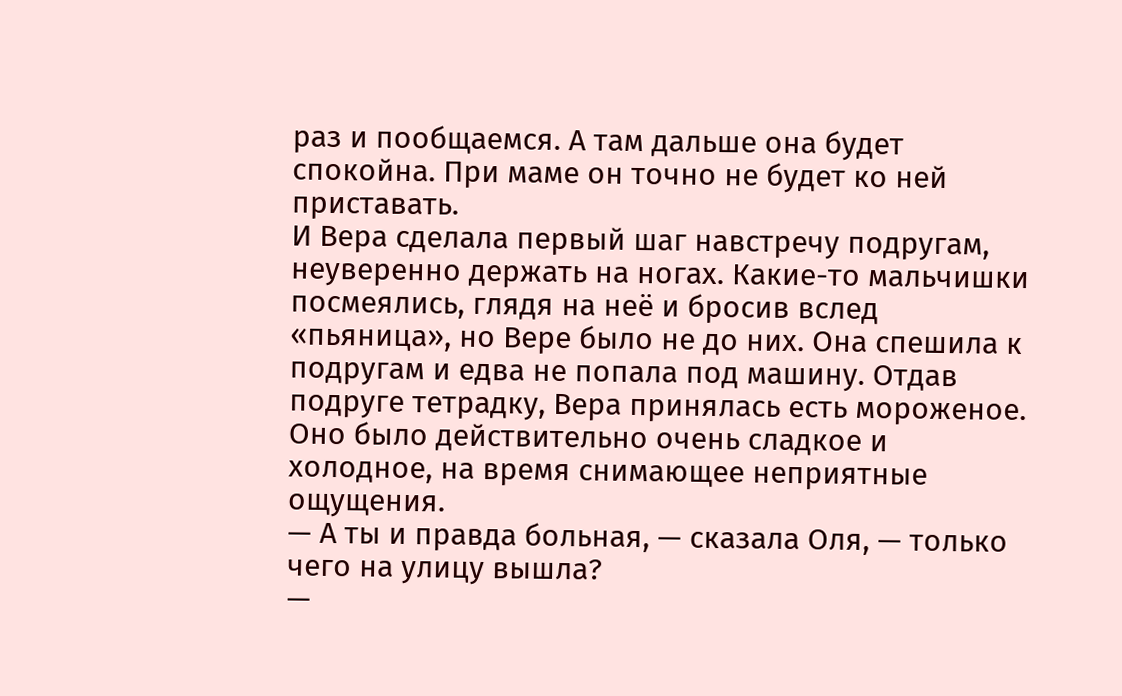раз и пообщаемся. А там дальше она будет спокойна. При маме он точно не будет ко ней приставать.
И Вера сделала первый шаг навстречу подругам, неуверенно держать на ногах. Какие-то мальчишки посмеялись, глядя на неё и бросив вслед «пьяница», но Вере было не до них. Она спешила к подругам и едва не попала под машину. Отдав подруге тетрадку, Вера принялась есть мороженое. Оно было действительно очень сладкое и холодное, на время снимающее неприятные ощущения.
— А ты и правда больная, — сказала Оля, — только чего на улицу вышла?
—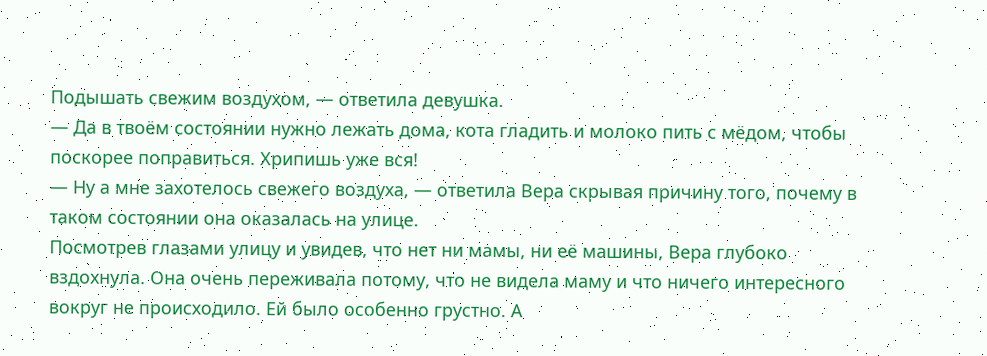Подышать свежим воздухом, — ответила девушка.
— Да в твоём состоянии нужно лежать дома, кота гладить и молоко пить с мёдом, чтобы поскорее поправиться. Хрипишь уже вся!
— Ну а мне захотелось свежего воздуха, — ответила Вера скрывая причину того, почему в таком состоянии она оказалась на улице.
Посмотрев глазами улицу и увидев, что нет ни мамы, ни её машины, Вера глубоко вздохнула. Она очень переживала потому, что не видела маму и что ничего интересного вокруг не происходило. Ей было особенно грустно. А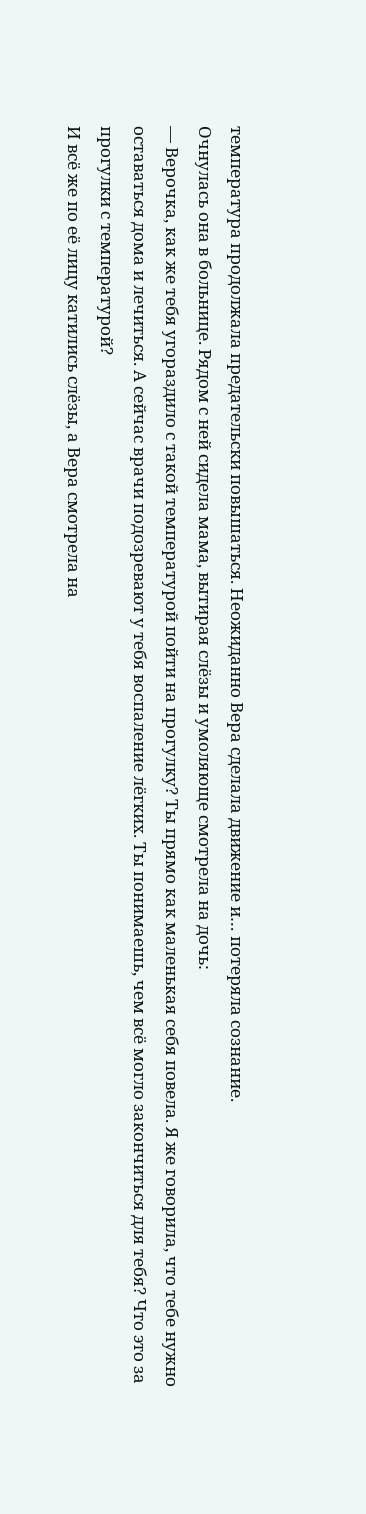температура продолжала предательски повышаться. Неожиданно Вера сделала движение и… потеряла сознание.
Очнулась она в больнице. Рядом с ней сидела мама, вытирая слёзы и умоляюще смотрела на дочь:
— Верочка, как же тебя угораздило с такой температурой пойти на прогулку? Ты прямо как маленькая себя повела. Я же говорила, что тебе нужно оставаться дома и лечиться. А сейчас врачи подозревают у тебя воспаление лёгких. Ты понимаешь, чем всё могло закончиться для тебя? Что это за прогулки с температурой?
И всё же по её лицу катились слёзы, а Вера смотрела на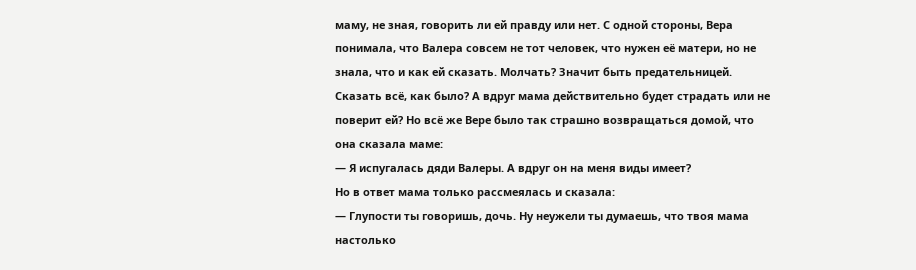маму, не зная, говорить ли ей правду или нет. С одной стороны, Вера понимала, что Валера совсем не тот человек, что нужен её матери, но не знала, что и как ей сказать. Молчать? Значит быть предательницей. Сказать всё, как было? А вдруг мама действительно будет страдать или не поверит ей? Но всё же Вере было так страшно возвращаться домой, что она сказала маме:
— Я испугалась дяди Валеры. А вдруг он на меня виды имеет?
Но в ответ мама только рассмеялась и сказала:
— Глупости ты говоришь, дочь. Ну неужели ты думаешь, что твоя мама настолько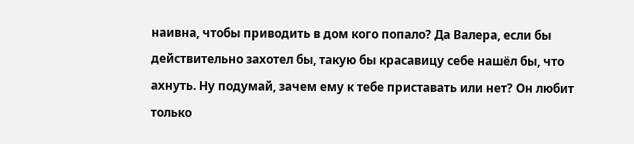наивна, чтобы приводить в дом кого попало? Да Валера, если бы действительно захотел бы, такую бы красавицу себе нашёл бы, что ахнуть. Ну подумай, зачем ему к тебе приставать или нет? Он любит только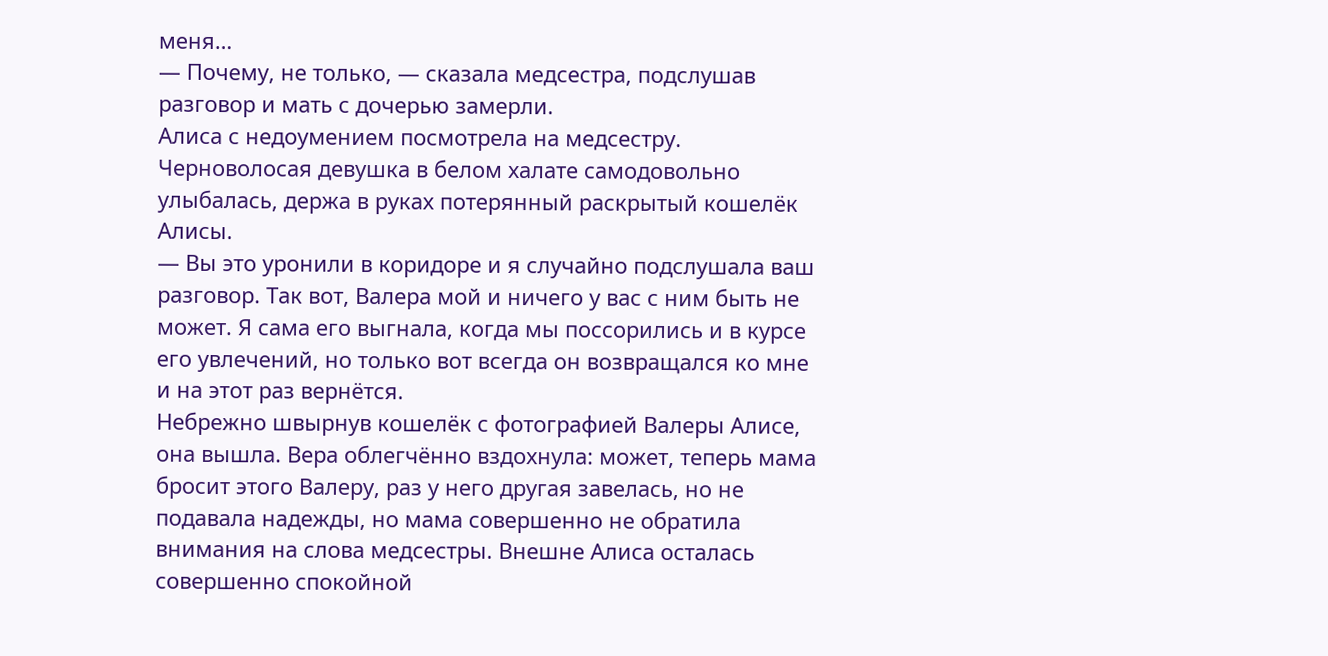меня…
— Почему, не только, — сказала медсестра, подслушав разговор и мать с дочерью замерли.
Алиса с недоумением посмотрела на медсестру. Черноволосая девушка в белом халате самодовольно улыбалась, держа в руках потерянный раскрытый кошелёк Алисы.
— Вы это уронили в коридоре и я случайно подслушала ваш разговор. Так вот, Валера мой и ничего у вас с ним быть не может. Я сама его выгнала, когда мы поссорились и в курсе его увлечений, но только вот всегда он возвращался ко мне и на этот раз вернётся.
Небрежно швырнув кошелёк с фотографией Валеры Алисе, она вышла. Вера облегчённо вздохнула: может, теперь мама бросит этого Валеру, раз у него другая завелась, но не подавала надежды, но мама совершенно не обратила внимания на слова медсестры. Внешне Алиса осталась совершенно спокойной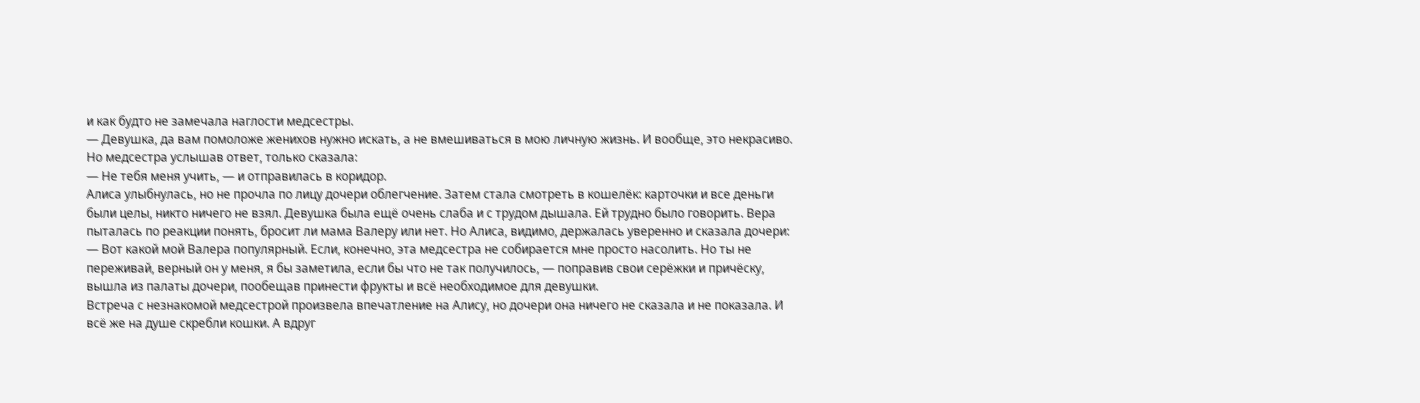и как будто не замечала наглости медсестры.
— Девушка, да вам помоложе женихов нужно искать, а не вмешиваться в мою личную жизнь. И вообще, это некрасиво.
Но медсестра услышав ответ, только сказала:
— Не тебя меня учить, — и отправилась в коридор.
Алиса улыбнулась, но не прочла по лицу дочери облегчение. Затем стала смотреть в кошелёк: карточки и все деньги были целы, никто ничего не взял. Девушка была ещё очень слаба и с трудом дышала. Ей трудно было говорить. Вера пыталась по реакции понять, бросит ли мама Валеру или нет. Но Алиса, видимо, держалась уверенно и сказала дочери:
— Вот какой мой Валера популярный. Если, конечно, эта медсестра не собирается мне просто насолить. Но ты не переживай, верный он у меня, я бы заметила, если бы что не так получилось, — поправив свои серёжки и причёску, вышла из палаты дочери, пообещав принести фрукты и всё необходимое для девушки.
Встреча с незнакомой медсестрой произвела впечатление на Алису, но дочери она ничего не сказала и не показала. И всё же на душе скребли кошки. А вдруг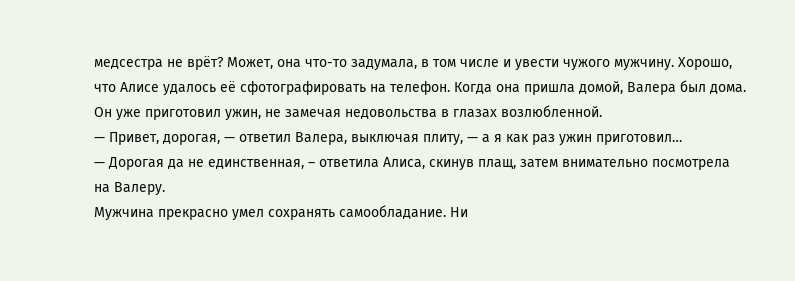медсестра не врёт? Может, она что-то задумала, в том числе и увести чужого мужчину. Хорошо, что Алисе удалось её сфотографировать на телефон. Когда она пришла домой, Валера был дома. Он уже приготовил ужин, не замечая недовольства в глазах возлюбленной.
— Привет, дорогая, — ответил Валера, выключая плиту, — а я как раз ужин приготовил…
— Дорогая да не единственная, – ответила Алиса, скинув плащ, затем внимательно посмотрела на Валеру.
Мужчина прекрасно умел сохранять самообладание. Ни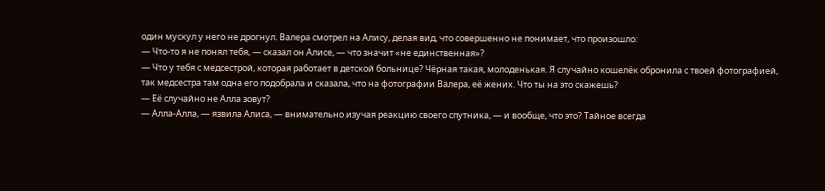один мускул у него не дрогнул. Валера смотрел на Алису, делая вид, что совершенно не понимает, что произошло:
— Что-то я не понял тебя, — сказал он Алисе, — что значит «не единственная»?
— Что у тебя с медсестрой, которая работает в детской больнице? Чёрная такая, молоденькая. Я случайно кошелёк обронила с твоей фотографией, так медсестра там одна его подобрала и сказала, что на фотографии Валера, её жених. Что ты на это скажешь?
— Её случайно не Алла зовут?
— Алла-Алла, — язвила Алиса, — внимательно изучая реакцию своего спутника, — и вообще, что это? Тайное всегда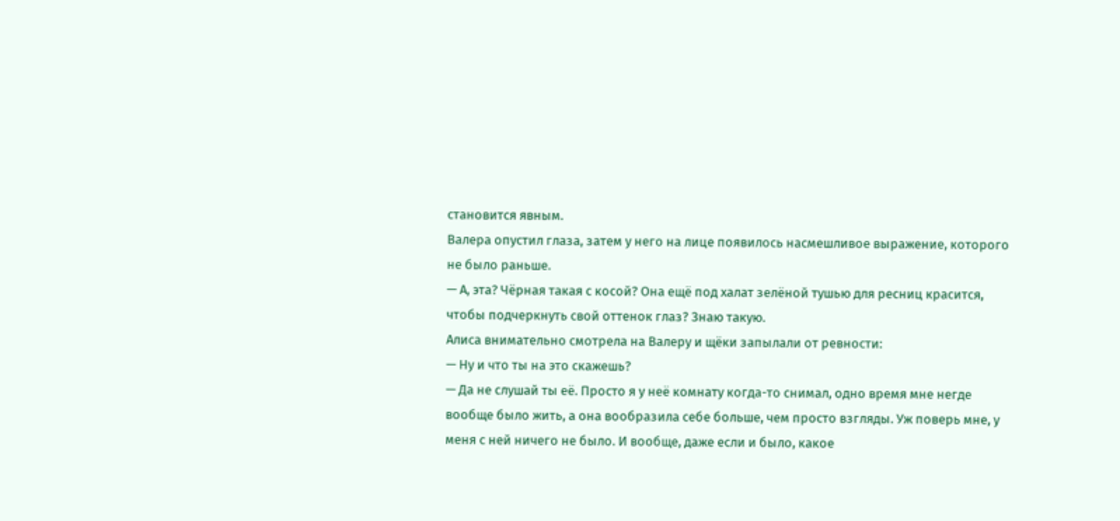становится явным.
Валера опустил глаза, затем у него на лице появилось насмешливое выражение, которого не было раньше.
— А, эта? Чёрная такая с косой? Она ещё под халат зелёной тушью для ресниц красится, чтобы подчеркнуть свой оттенок глаз? Знаю такую.
Алиса внимательно смотрела на Валеру и щёки запылали от ревности:
— Ну и что ты на это скажешь?
— Да не слушай ты её. Просто я у неё комнату когда-то снимал, одно время мне негде вообще было жить, а она вообразила себе больше, чем просто взгляды. Уж поверь мне, у меня с ней ничего не было. И вообще, даже если и было, какое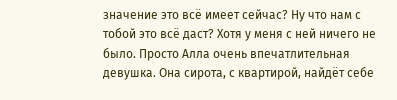значение это всё имеет сейчас? Ну что нам с тобой это всё даст? Хотя у меня с ней ничего не было. Просто Алла очень впечатлительная девушка. Она сирота, с квартирой, найдёт себе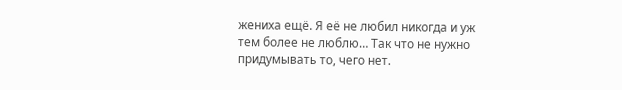жениха ещё. Я её не любил никогда и уж тем более не люблю… Так что не нужно придумывать то, чего нет.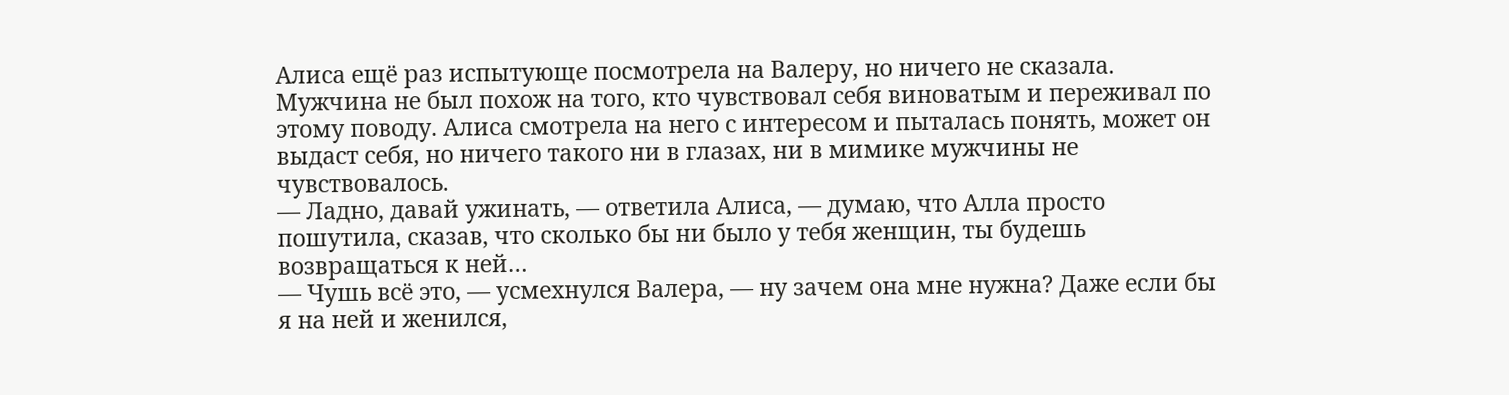Алиса ещё раз испытующе посмотрела на Валеру, но ничего не сказала. Мужчина не был похож на того, кто чувствовал себя виноватым и переживал по этому поводу. Алиса смотрела на него с интересом и пыталась понять, может он выдаст себя, но ничего такого ни в глазах, ни в мимике мужчины не чувствовалось.
— Ладно, давай ужинать, — ответила Алиса, — думаю, что Алла просто пошутила, сказав, что сколько бы ни было у тебя женщин, ты будешь возвращаться к ней…
— Чушь всё это, — усмехнулся Валера, — ну зачем она мне нужна? Даже если бы я на ней и женился,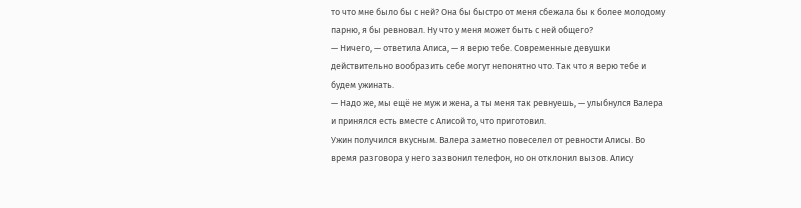то что мне было бы с ней? Она бы быстро от меня сбежала бы к более молодому парню, я бы ревновал. Ну что у меня может быть с ней общего?
— Ничего, — ответила Алиса, — я верю тебе. Современные девушки действительно вообразить себе могут непонятно что. Так что я верю тебе и будем ужинать.
— Надо же, мы ещё не муж и жена, а ты меня так ревнуешь, — улыбнулся Валера и принялся есть вместе с Алисой то, что приготовил.
Ужин получился вкусным. Валера заметно повеселел от ревности Алисы. Во время разговора у него зазвонил телефон, но он отклонил вызов. Алису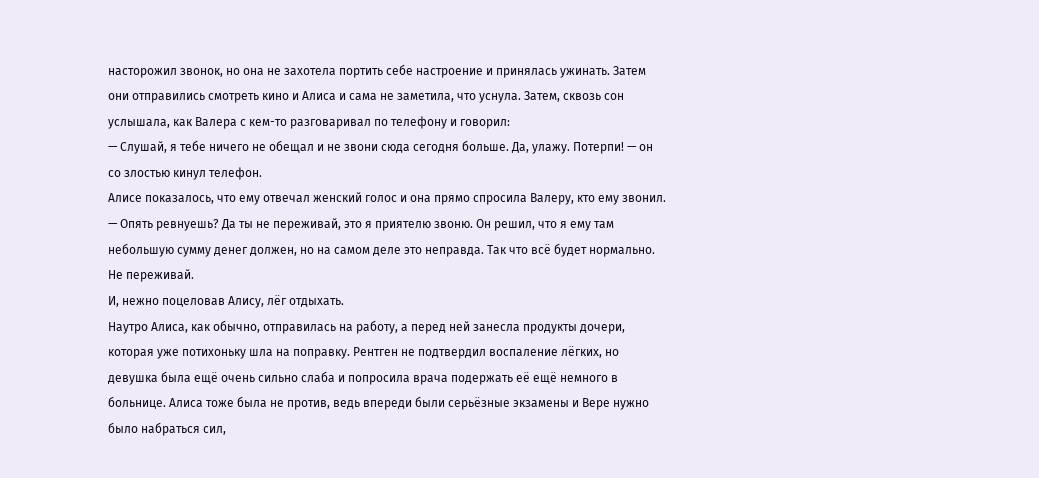насторожил звонок, но она не захотела портить себе настроение и принялась ужинать. Затем они отправились смотреть кино и Алиса и сама не заметила, что уснула. Затем, сквозь сон услышала, как Валера с кем-то разговаривал по телефону и говорил:
— Слушай, я тебе ничего не обещал и не звони сюда сегодня больше. Да, улажу. Потерпи! — он со злостью кинул телефон.
Алисе показалось, что ему отвечал женский голос и она прямо спросила Валеру, кто ему звонил.
— Опять ревнуешь? Да ты не переживай, это я приятелю звоню. Он решил, что я ему там небольшую сумму денег должен, но на самом деле это неправда. Так что всё будет нормально. Не переживай.
И, нежно поцеловав Алису, лёг отдыхать.
Наутро Алиса, как обычно, отправилась на работу, а перед ней занесла продукты дочери, которая уже потихоньку шла на поправку. Рентген не подтвердил воспаление лёгких, но девушка была ещё очень сильно слаба и попросила врача подержать её ещё немного в больнице. Алиса тоже была не против, ведь впереди были серьёзные экзамены и Вере нужно было набраться сил,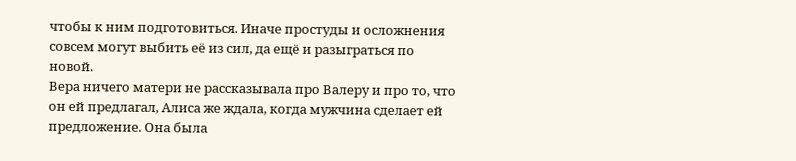чтобы к ним подготовиться. Иначе простуды и осложнения совсем могут выбить её из сил, да ещё и разыграться по новой.
Вера ничего матери не рассказывала про Валеру и про то, что он ей предлагал, Алиса же ждала, когда мужчина сделает ей предложение. Она была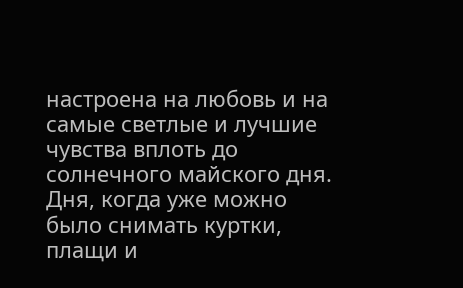настроена на любовь и на самые светлые и лучшие чувства вплоть до солнечного майского дня. Дня, когда уже можно было снимать куртки, плащи и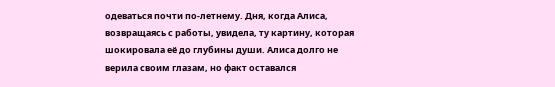одеваться почти по-летнему. Дня, когда Алиса, возвращаясь с работы, увидела, ту картину, которая шокировала её до глубины души. Алиса долго не верила своим глазам, но факт оставался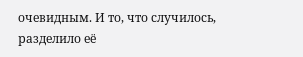очевидным. И то, что случилось, разделило её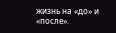жизнь на «до» и «после».